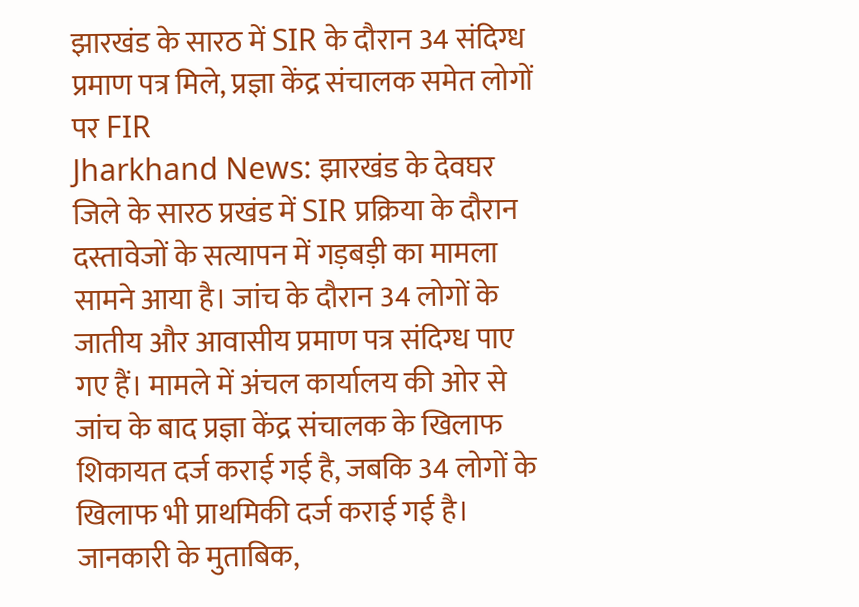झारखंड के सारठ में SIR के दौरान 34 संदिग्ध प्रमाण पत्र मिले, प्रज्ञा केंद्र संचालक समेत लोगों पर FIR
Jharkhand News: झारखंड के देवघर जिले के सारठ प्रखंड में SIR प्रक्रिया के दौरान दस्तावेजों के सत्यापन में गड़बड़ी का मामला सामने आया है। जांच के दौरान 34 लोगों के जातीय और आवासीय प्रमाण पत्र संदिग्ध पाए गए हैं। मामले में अंचल कार्यालय की ओर से जांच के बाद प्रज्ञा केंद्र संचालक के खिलाफ शिकायत दर्ज कराई गई है, जबकि 34 लोगों के खिलाफ भी प्राथमिकी दर्ज कराई गई है।
जानकारी के मुताबिक,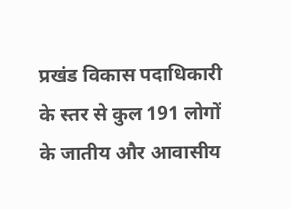प्रखंड विकास पदाधिकारी के स्तर से कुल 191 लोगों के जातीय और आवासीय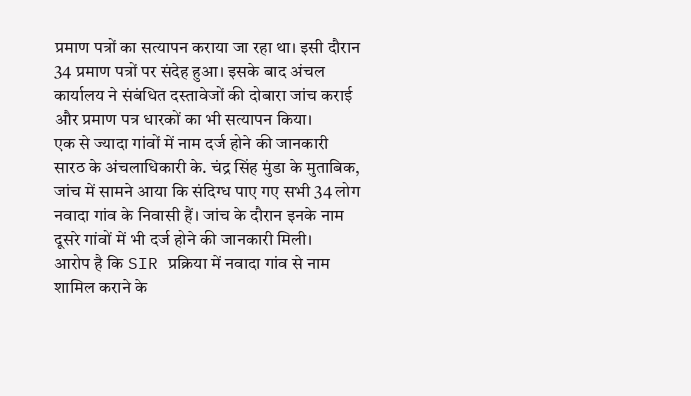प्रमाण पत्रों का सत्यापन कराया जा रहा था। इसी दौरान 34 प्रमाण पत्रों पर संदेह हुआ। इसके बाद अंचल कार्यालय ने संबंधित दस्तावेजों की दोबारा जांच कराई और प्रमाण पत्र धारकों का भी सत्यापन किया।
एक से ज्यादा गांवों में नाम दर्ज होने की जानकारी
सारठ के अंचलाधिकारी के. चंद्र सिंह मुंडा के मुताबिक, जांच में सामने आया कि संदिग्ध पाए गए सभी 34 लोग नवादा गांव के निवासी हैं। जांच के दौरान इनके नाम दूसरे गांवों में भी दर्ज होने की जानकारी मिली।
आरोप है कि SIR प्रक्रिया में नवादा गांव से नाम शामिल कराने के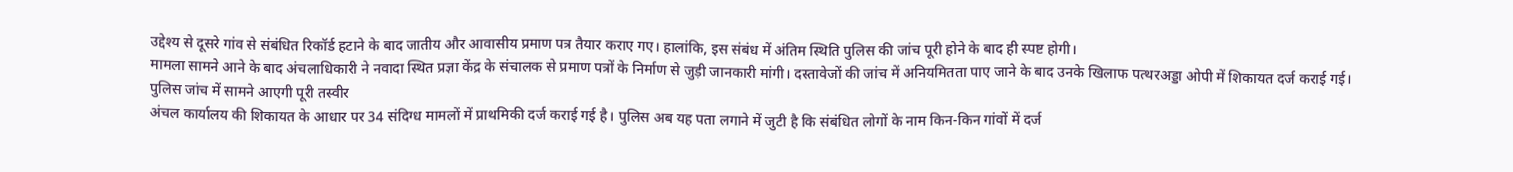उद्देश्य से दूसरे गांव से संबंधित रिकॉर्ड हटाने के बाद जातीय और आवासीय प्रमाण पत्र तैयार कराए गए। हालांकि, इस संबंध में अंतिम स्थिति पुलिस की जांच पूरी होने के बाद ही स्पष्ट होगी।
मामला सामने आने के बाद अंचलाधिकारी ने नवादा स्थित प्रज्ञा केंद्र के संचालक से प्रमाण पत्रों के निर्माण से जुड़ी जानकारी मांगी। दस्तावेजों की जांच में अनियमितता पाए जाने के बाद उनके खिलाफ पत्थरअड्डा ओपी में शिकायत दर्ज कराई गई।
पुलिस जांच में सामने आएगी पूरी तस्वीर
अंचल कार्यालय की शिकायत के आधार पर 34 संदिग्ध मामलों में प्राथमिकी दर्ज कराई गई है। पुलिस अब यह पता लगाने में जुटी है कि संबंधित लोगों के नाम किन-किन गांवों में दर्ज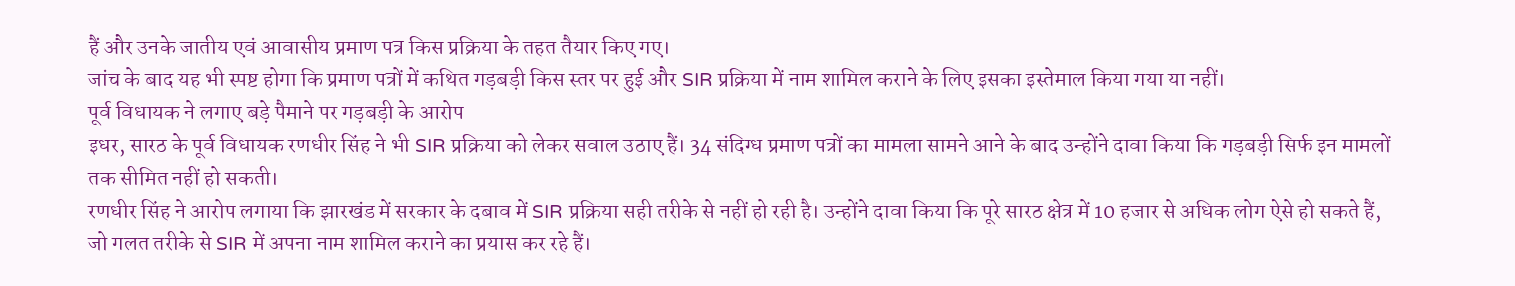हैं और उनके जातीय एवं आवासीय प्रमाण पत्र किस प्रक्रिया के तहत तैयार किए गए।
जांच के बाद यह भी स्पष्ट होगा कि प्रमाण पत्रों में कथित गड़बड़ी किस स्तर पर हुई और SIR प्रक्रिया में नाम शामिल कराने के लिए इसका इस्तेमाल किया गया या नहीं।
पूर्व विधायक ने लगाए बड़े पैमाने पर गड़बड़ी के आरोप
इधर, सारठ के पूर्व विधायक रणधीर सिंह ने भी SIR प्रक्रिया को लेकर सवाल उठाए हैं। 34 संदिग्ध प्रमाण पत्रों का मामला सामने आने के बाद उन्होंने दावा किया कि गड़बड़ी सिर्फ इन मामलों तक सीमित नहीं हो सकती।
रणधीर सिंह ने आरोप लगाया कि झारखंड में सरकार के दबाव में SIR प्रक्रिया सही तरीके से नहीं हो रही है। उन्होंने दावा किया कि पूरे सारठ क्षेत्र में 10 हजार से अधिक लोग ऐसे हो सकते हैं, जो गलत तरीके से SIR में अपना नाम शामिल कराने का प्रयास कर रहे हैं।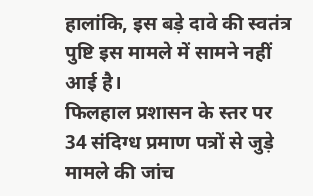हालांकि, इस बड़े दावे की स्वतंत्र पुष्टि इस मामले में सामने नहीं आई है।
फिलहाल प्रशासन के स्तर पर 34 संदिग्ध प्रमाण पत्रों से जुड़े मामले की जांच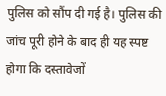पुलिस को सौंप दी गई है। पुलिस की जांच पूरी होने के बाद ही यह स्पष्ट होगा कि दस्तावेजों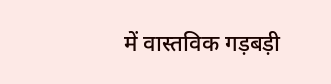में वास्तविक गड़बड़ी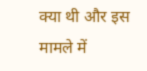क्या थी और इस मामले में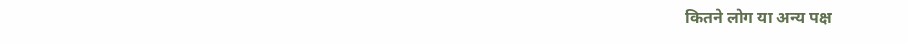कितने लोग या अन्य पक्ष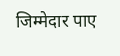जिम्मेदार पाए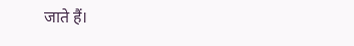जाते हैं।